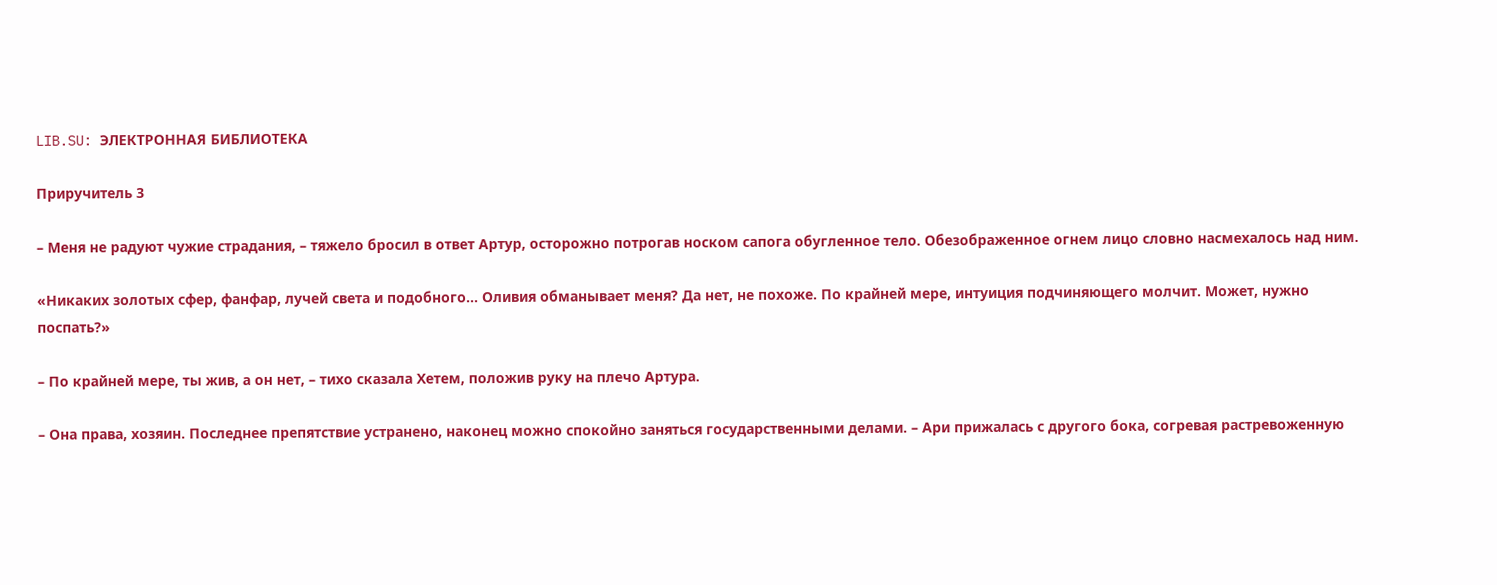LIB.SU: ЭЛЕКТРОННАЯ БИБЛИОТЕКА

Приручитель 3

– Меня не радуют чужие страдания, – тяжело бросил в ответ Артур, осторожно потрогав носком сапога обугленное тело. Обезображенное огнем лицо словно насмехалось над ним.

«Никаких золотых сфер, фанфар, лучей света и подобного… Оливия обманывает меня? Да нет, не похоже. По крайней мере, интуиция подчиняющего молчит. Может, нужно поспать?»

– По крайней мере, ты жив, а он нет, – тихо сказала Хетем, положив руку на плечо Артура.

– Она права, хозяин. Последнее препятствие устранено, наконец можно спокойно заняться государственными делами. – Ари прижалась с другого бока, согревая растревоженную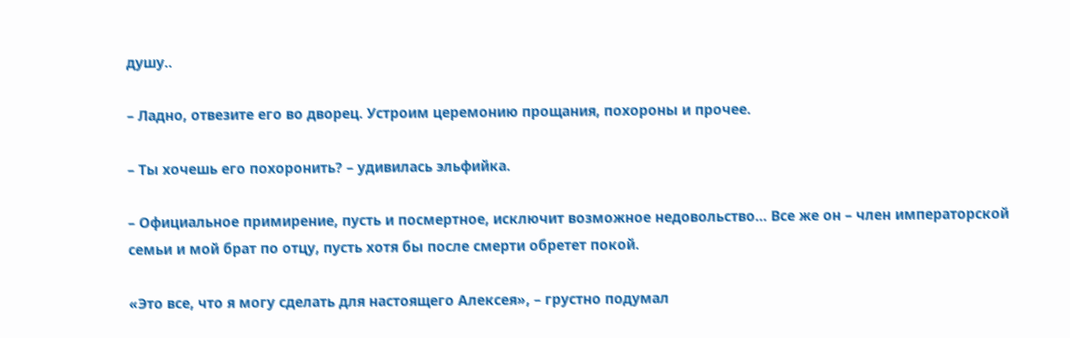душу..

– Ладно, отвезите его во дворец. Устроим церемонию прощания, похороны и прочее.

– Ты хочешь его похоронить? – удивилась эльфийка.

– Официальное примирение, пусть и посмертное, исключит возможное недовольство… Все же он – член императорской семьи и мой брат по отцу, пусть хотя бы после смерти обретет покой.

«Это все, что я могу сделать для настоящего Алексея», – грустно подумал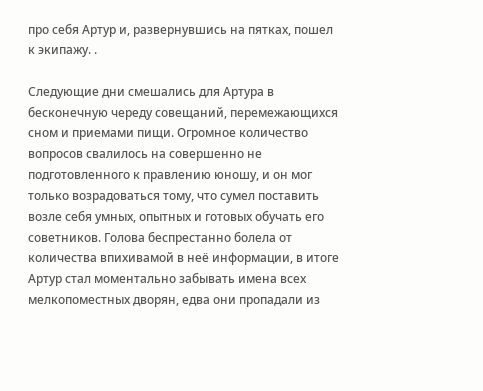про себя Артур и, развернувшись на пятках, пошел к экипажу. .

Следующие дни смешались для Артура в бесконечную череду совещаний, перемежающихся сном и приемами пищи. Огромное количество вопросов свалилось на совершенно не подготовленного к правлению юношу, и он мог только возрадоваться тому, что сумел поставить возле себя умных, опытных и готовых обучать его советников. Голова беспрестанно болела от количества впихивамой в неё информации, в итоге Артур стал моментально забывать имена всех мелкопоместных дворян, едва они пропадали из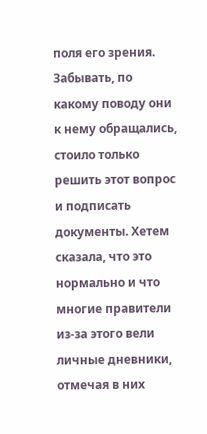поля его зрения. Забывать, по какому поводу они к нему обращались, стоило только решить этот вопрос и подписать документы. Хетем сказала, что это нормально и что многие правители из‑за этого вели личные дневники, отмечая в них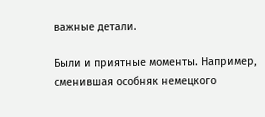важные детали.

Были и приятные моменты. Например, сменившая особняк немецкого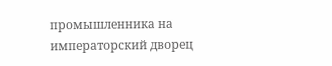промышленника на императорский дворец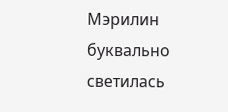Мэрилин буквально светилась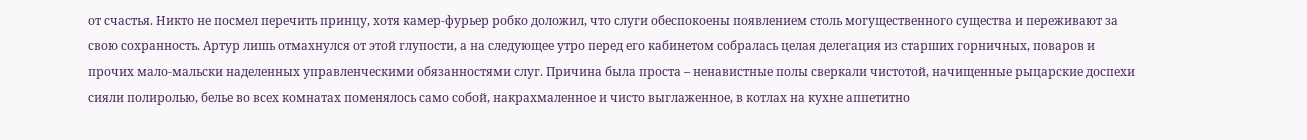от счастья. Никто не посмел перечить принцу, хотя камер‑фурьер робко доложил, что слуги обеспокоены появлением столь могущественного существа и переживают за свою сохранность. Артур лишь отмахнулся от этой глупости, а на следующее утро перед его кабинетом собралась целая делегация из старших горничных, поваров и прочих мало‑мальски наделенных управленческими обязанностями слуг. Причина была проста – ненавистные полы сверкали чистотой, начищенные рыцарские доспехи сияли полиролью, белье во всех комнатах поменялось само собой, накрахмаленное и чисто выглаженное, в котлах на кухне аппетитно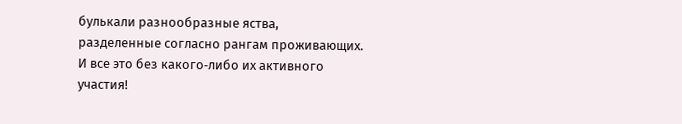булькали разнообразные яства, разделенные согласно рангам проживающих. И все это без какого‑либо их активного участия!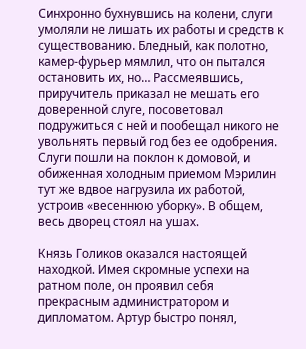Синхронно бухнувшись на колени, слуги умоляли не лишать их работы и средств к существованию. Бледный, как полотно, камер‑фурьер мямлил, что он пытался остановить их, но… Рассмеявшись, приручитель приказал не мешать его доверенной слуге, посоветовал подружиться с ней и пообещал никого не увольнять первый год без ее одобрения. Слуги пошли на поклон к домовой, и обиженная холодным приемом Мэрилин тут же вдвое нагрузила их работой, устроив «весеннюю уборку». В общем, весь дворец стоял на ушах.

Князь Голиков оказался настоящей находкой. Имея скромные успехи на ратном поле, он проявил себя прекрасным администратором и дипломатом. Артур быстро понял,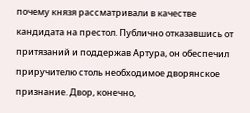почему князя рассматривали в качестве кандидата на престол. Публично отказавшись от притязаний и поддержав Артура, он обеспечил приручителю столь необходимое дворянское признание. Двор, конечно,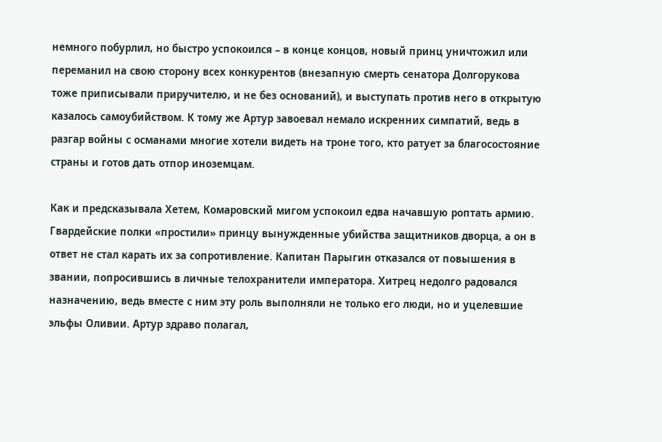немного побурлил, но быстро успокоился – в конце концов, новый принц уничтожил или переманил на свою сторону всех конкурентов (внезапную смерть сенатора Долгорукова тоже приписывали приручителю, и не без оснований), и выступать против него в открытую казалось самоубийством. К тому же Артур завоевал немало искренних симпатий, ведь в разгар войны с османами многие хотели видеть на троне того, кто ратует за благосостояние страны и готов дать отпор иноземцам.

Как и предсказывала Хетем, Комаровский мигом успокоил едва начавшую роптать армию. Гвардейские полки «простили» принцу вынужденные убийства защитников дворца, а он в ответ не стал карать их за сопротивление. Капитан Парыгин отказался от повышения в звании, попросившись в личные телохранители императора. Хитрец недолго радовался назначению, ведь вместе с ним эту роль выполняли не только его люди, но и уцелевшие эльфы Оливии. Артур здраво полагал,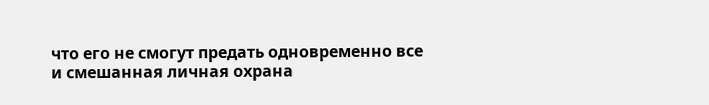что его не смогут предать одновременно все и смешанная личная охрана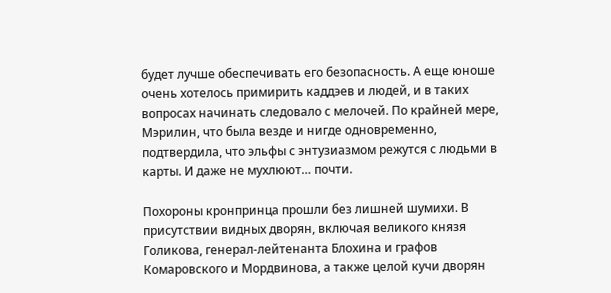будет лучше обеспечивать его безопасность. А еще юноше очень хотелось примирить каддэев и людей, и в таких вопросах начинать следовало с мелочей. По крайней мере, Мэрилин, что была везде и нигде одновременно, подтвердила, что эльфы с энтузиазмом режутся с людьми в карты. И даже не мухлюют… почти.

Похороны кронпринца прошли без лишней шумихи. В присутствии видных дворян, включая великого князя Голикова, генерал‑лейтенанта Блохина и графов Комаровского и Мордвинова, а также целой кучи дворян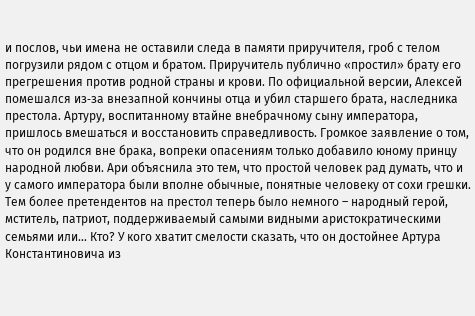и послов, чьи имена не оставили следа в памяти приручителя, гроб с телом погрузили рядом с отцом и братом. Приручитель публично «простил» брату его прегрешения против родной страны и крови. По официальной версии, Алексей помешался из‑за внезапной кончины отца и убил старшего брата, наследника престола. Артуру, воспитанному втайне внебрачному сыну императора, пришлось вмешаться и восстановить справедливость. Громкое заявление о том, что он родился вне брака, вопреки опасениям только добавило юному принцу народной любви. Ари объяснила это тем, что простой человек рад думать, что и у самого императора были вполне обычные, понятные человеку от сохи грешки. Тем более претендентов на престол теперь было немного – народный герой, мститель, патриот, поддерживаемый самыми видными аристократическими семьями или… Кто? У кого хватит смелости сказать, что он достойнее Артура Константиновича из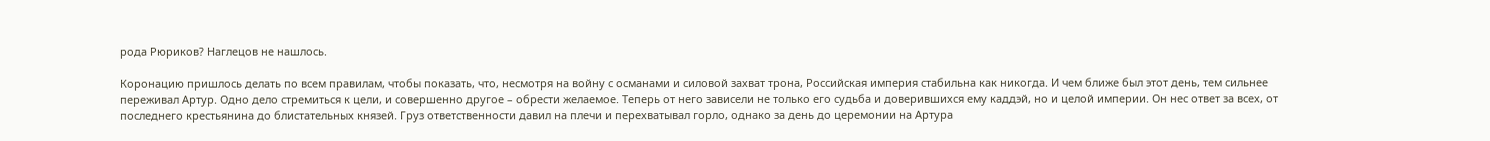рода Рюриков? Наглецов не нашлось.

Коронацию пришлось делать по всем правилам, чтобы показать, что, несмотря на войну с османами и силовой захват трона, Российская империя стабильна как никогда. И чем ближе был этот день, тем сильнее переживал Артур. Одно дело стремиться к цели, и совершенно другое – обрести желаемое. Теперь от него зависели не только его судьба и доверившихся ему каддэй, но и целой империи. Он нес ответ за всех, от последнего крестьянина до блистательных князей. Груз ответственности давил на плечи и перехватывал горло, однако за день до церемонии на Артура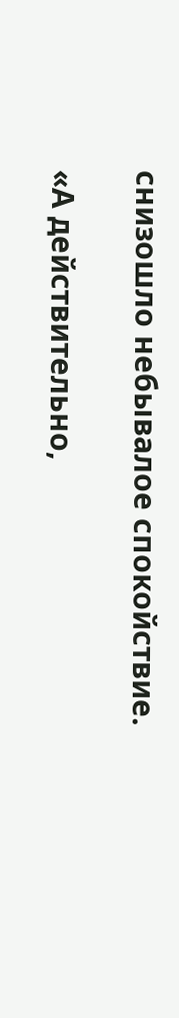снизошло небывалое спокойствие.

«А действительно,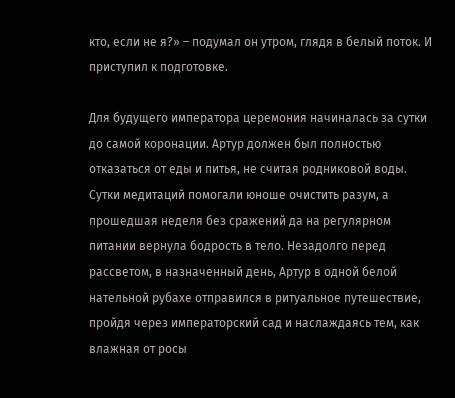кто, если не я?» – подумал он утром, глядя в белый поток. И приступил к подготовке.

Для будущего императора церемония начиналась за сутки до самой коронации. Артур должен был полностью отказаться от еды и питья, не считая родниковой воды. Сутки медитаций помогали юноше очистить разум, а прошедшая неделя без сражений да на регулярном питании вернула бодрость в тело. Незадолго перед рассветом, в назначенный день, Артур в одной белой нательной рубахе отправился в ритуальное путешествие, пройдя через императорский сад и наслаждаясь тем, как влажная от росы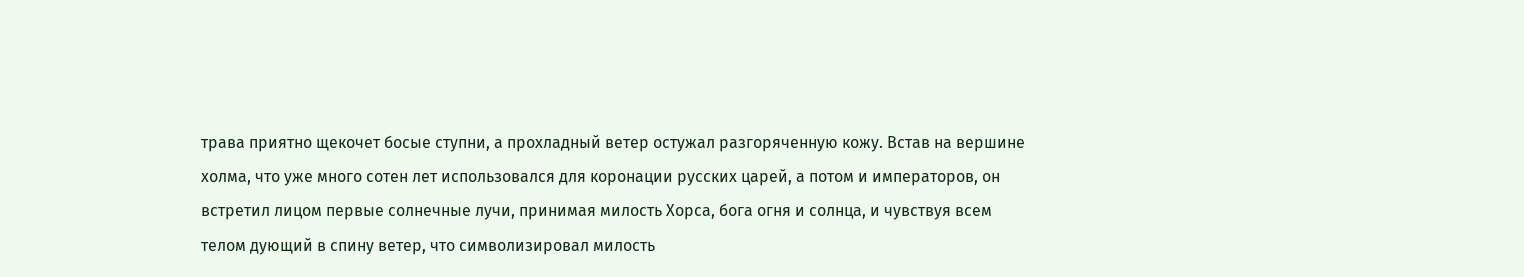трава приятно щекочет босые ступни, а прохладный ветер остужал разгоряченную кожу. Встав на вершине холма, что уже много сотен лет использовался для коронации русских царей, а потом и императоров, он встретил лицом первые солнечные лучи, принимая милость Хорса, бога огня и солнца, и чувствуя всем телом дующий в спину ветер, что символизировал милость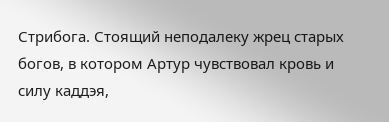Стрибога. Стоящий неподалеку жрец старых богов, в котором Артур чувствовал кровь и силу каддэя,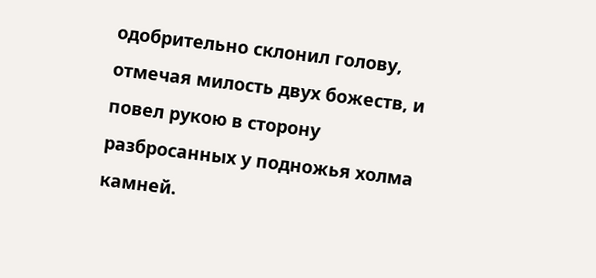одобрительно склонил голову, отмечая милость двух божеств, и повел рукою в сторону разбросанных у подножья холма камней.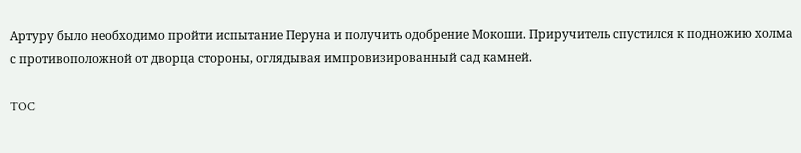Артуру было необходимо пройти испытание Перуна и получить одобрение Мокоши. Приручитель спустился к подножию холма с противоположной от дворца стороны, оглядывая импровизированный сад камней.

TOC